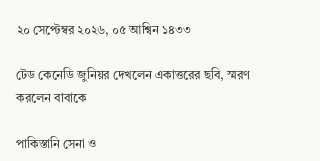২০ সেপ্টেম্বর ২০২৬, ০৫ আশ্বিন ১৪৩৩

টেড কেনেডি জুনিয়র দেখলেন একাত্তরের ছবি, স্মরণ করলেন বাবাকে

পাকিস্তানি সেনা ও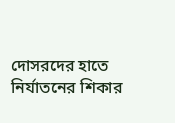দোসরদের হাতে নির্যাতনের শিকার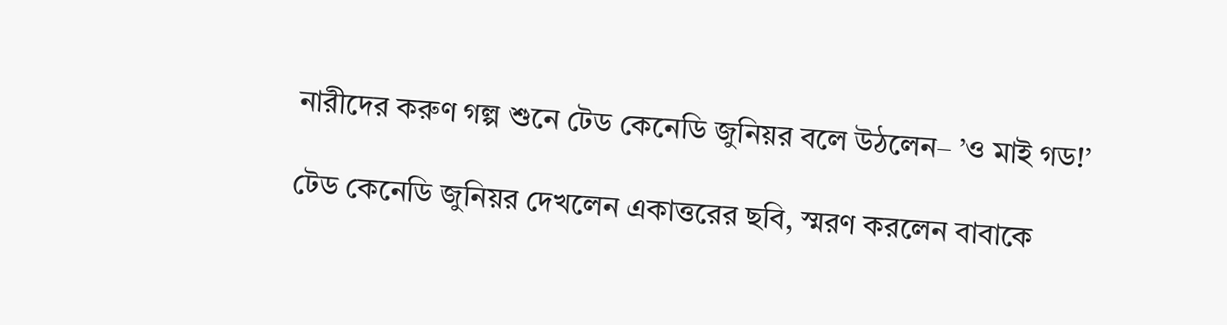নারীদের করুণ গল্প শুনে টেড কেনেডি জুনিয়র বলে উঠলেন– ’ও মাই গড!’

টেড কেনেডি জুনিয়র দেখলেন একাত্তরের ছবি, স্মরণ করলেন বাবাকে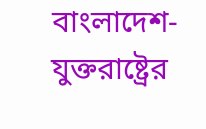বাংলাদেশ-যুক্তরাষ্ট্রের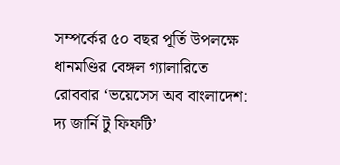সম্পর্কের ৫০ বছর পূর্তি উপলক্ষে ধানমণ্ডির বেঙ্গল গ্যালারিতে রোববার ‘ভয়েসেস অব বাংলাদেশ: দ্য জার্নি টু ফিফটি’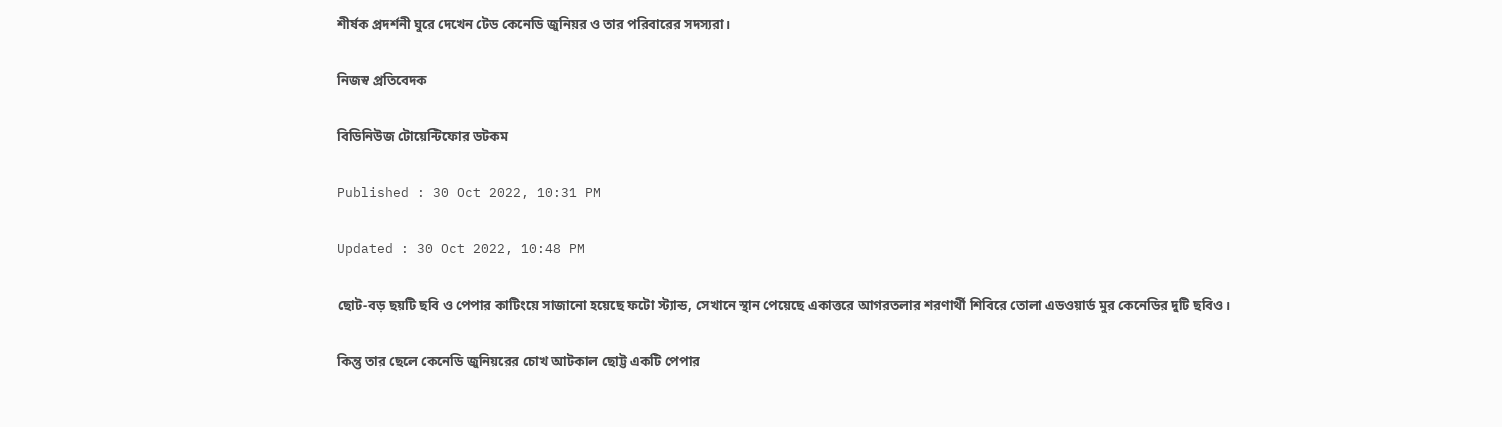শীর্ষক প্রদর্শনী ঘুরে দেখেন টেড কেনেডি জুনিয়র ও তার পরিবারের সদস্যরা।

নিজস্ব প্রতিবেদক

বিডিনিউজ টোয়েন্টিফোর ডটকম

Published : 30 Oct 2022, 10:31 PM

Updated : 30 Oct 2022, 10:48 PM

ছোট-বড় ছয়টি ছবি ও পেপার কাটিংয়ে সাজানো হয়েছে ফটো স্ট্যান্ড, সেখানে স্থান পেয়েছে একাত্তরে আগরতলার শরণার্থী শিবিরে তোলা এডওয়ার্ড মুর কেনেডির দুটি ছবিও।

কিন্তু তার ছেলে কেনেডি জুনিয়রের চোখ আটকাল ছোট্ট একটি পেপার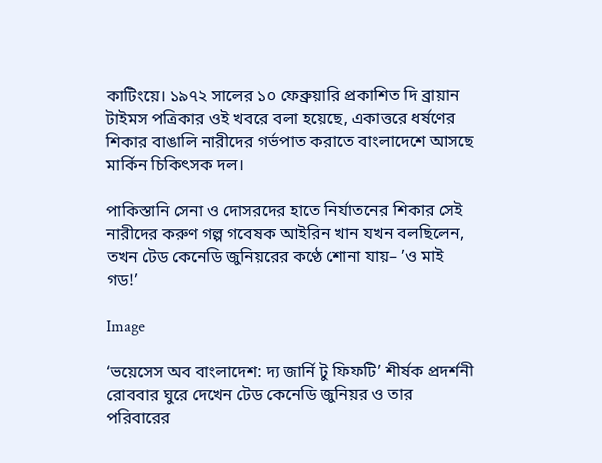কাটিংয়ে। ১৯৭২ সালের ১০ ফেব্রুয়ারি প্রকাশিত দি ব্রায়ান টাইমস পত্রিকার ওই খবরে বলা হয়েছে, একাত্তরে ধর্ষণের শিকার বাঙালি নারীদের গর্ভপাত করাতে বাংলাদেশে আসছে মার্কিন চিকিৎসক দল।

পাকিস্তানি সেনা ও দোসরদের হাতে নির্যাতনের শিকার সেই নারীদের করুণ গল্প গবেষক আইরিন খান যখন বলছিলেন, তখন টেড কেনেডি জুনিয়রের কণ্ঠে শোনা যায়– ’ও মাই গড!’

Image

‘ভয়েসেস অব বাংলাদেশ: দ্য জার্নি টু ফিফটি’ শীর্ষক প্রদর্শনী রোববার ঘুরে দেখেন টেড কেনেডি জুনিয়র ও তার পরিবারের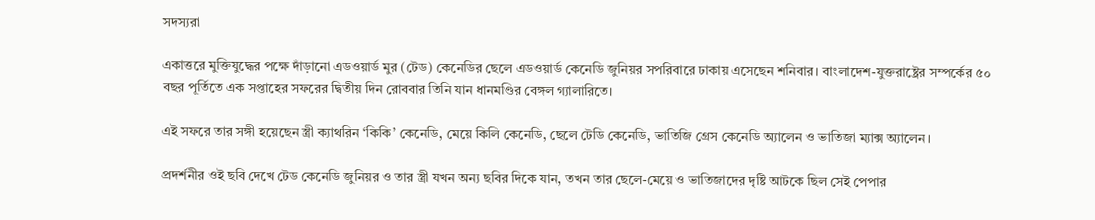সদস্যরা

একাত্তরে মুক্তিযুদ্ধের পক্ষে দাঁড়ানো এডওয়ার্ড মুর (টেড) কেনেডির ছেলে এডওয়ার্ড কেনেডি জুনিয়র সপরিবারে ঢাকায় এসেছেন শনিবার। বাংলাদেশ-যুক্তরাষ্ট্রের সম্পর্কের ৫০ বছর পূর্তিতে এক সপ্তাহের সফরের দ্বিতীয় দিন রোববার তিনি যান ধানমণ্ডির বেঙ্গল গ্যালারিতে।

এই সফরে তার সঙ্গী হয়েছেন স্ত্রী ক্যাথরিন ‘কিকি’ কেনেডি, মেয়ে কিলি কেনেডি, ছেলে টেডি কেনেডি, ভাতিজি গ্রেস কেনেডি অ্যালেন ও ভাতিজা ম্যাক্স অ্যালেন।

প্রদর্শনীর ওই ছবি দেখে টেড কেনেডি জুনিয়র ও তার স্ত্রী যখন অন্য ছবির দিকে যান, তখন তার ছেলে-মেয়ে ও ভাতিজাদের দৃষ্টি আটকে ছিল সেই পেপার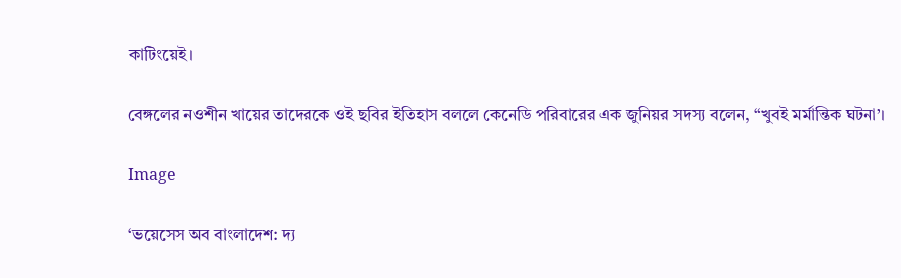কাটিংয়েই।

বেঙ্গলের নওশীন খায়ের তাদেরকে ওই ছবির ইতিহাস বললে কেনেডি পরিবারের এক জুনিয়র সদস্য বলেন, “খুবই মর্মান্তিক ঘটনা’।

Image

‘ভয়েসেস অব বাংলাদেশ: দ্য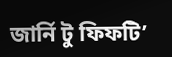জার্নি টু ফিফটি’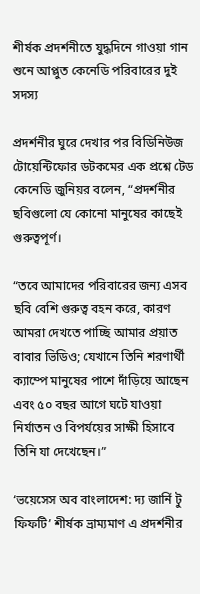শীর্ষক প্রদর্শনীতে যুদ্ধদিনে গাওয়া গান শুনে আপ্লুত কেনেডি পরিবারের দুই সদস্য

প্রদর্শনীর ঘুরে দেখার পর বিডিনিউজ টোয়েন্টিফোর ডটকমের এক প্রশ্নে টেড কেনেডি জুনিয়র বলেন, “প্রদর্শনীর ছবিগুলো যে কোনো মানুষের কাছেই গুরুত্বপূর্ণ।

“তবে আমাদের পরিবারের জন্য এসব ছবি বেশি গুরুত্ব বহন করে, কারণ আমরা দেখতে পাচ্ছি আমার প্রয়াত বাবার ভিডিও; যেখানে তিনি শরণার্থী ক্যাম্পে মানুষের পাশে দাঁড়িয়ে আছেন এবং ৫০ বছর আগে ঘটে যাওয়া নির্যাতন ও বিপর্যয়ের সাক্ষী হিসাবে তিনি যা দেখেছেন।”

‘ভয়েসেস অব বাংলাদেশ: দ্য জার্নি টু ফিফটি’ শীর্ষক ভ্রাম্যমাণ এ প্রদর্শনীর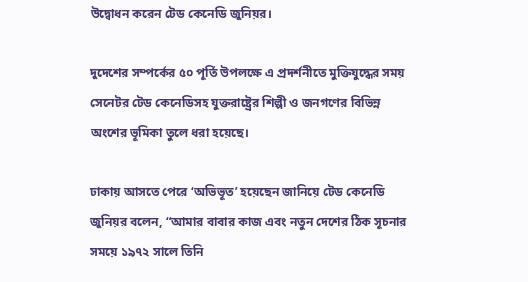উদ্বোধন করেন টেড কেনেডি জুনিয়র।

দুদেশের সম্পর্কের ৫০ পূর্তি উপলক্ষে এ প্রদর্শনীতে মুক্তিযুদ্ধের সময় সেনেটর টেড কেনেডিসহ যুক্তরাষ্ট্রের শিল্পী ও জনগণের বিভিন্ন অংশের ভূমিকা তুলে ধরা হয়েছে।

ঢাকায় আসতে পেরে ‘অভিভূত’ হয়েছেন জানিয়ে টেড কেনেডি জুনিয়র বলেন, “আমার বাবার কাজ এবং নতুন দেশের ঠিক সূচনার সময়ে ১৯৭২ সালে তিনি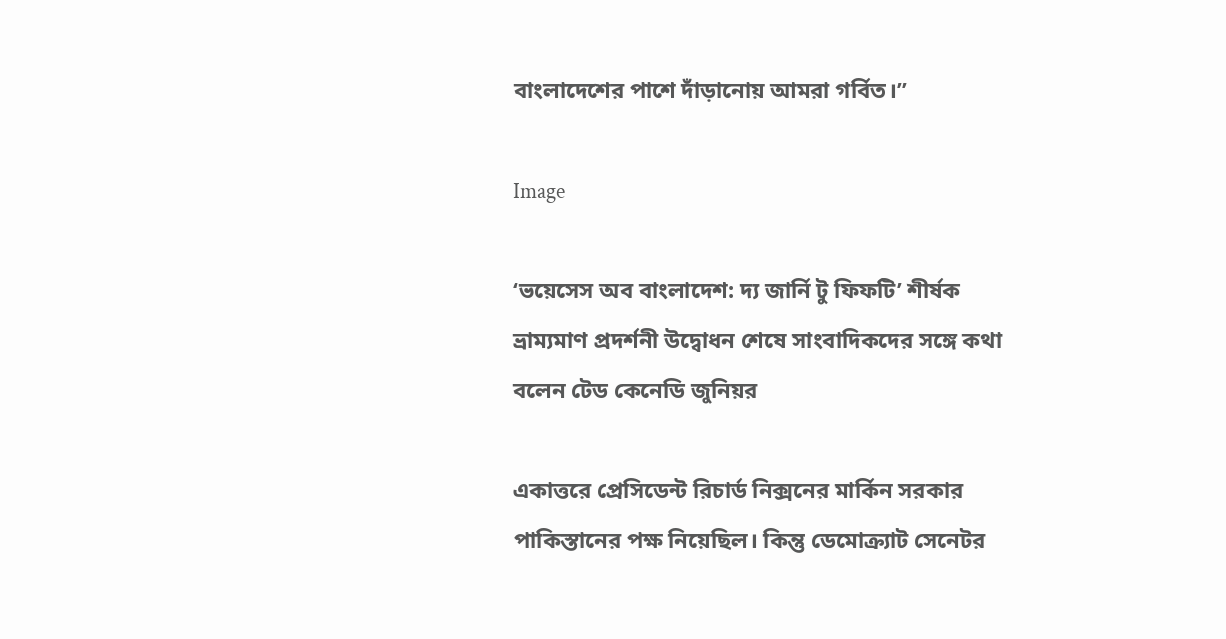বাংলাদেশের পাশে দাঁড়ানোয় আমরা গর্বিত।”

Image

‘ভয়েসেস অব বাংলাদেশ: দ্য জার্নি টু ফিফটি’ শীর্ষক ভ্রাম্যমাণ প্রদর্শনী উদ্বোধন শেষে সাংবাদিকদের সঙ্গে কথা বলেন টেড কেনেডি জুনিয়র

একাত্তরে প্রেসিডেন্ট রিচার্ড নিক্সনের মার্কিন সরকার পাকিস্তানের পক্ষ নিয়েছিল। কিন্তু ডেমোক্র্যাট সেনেটর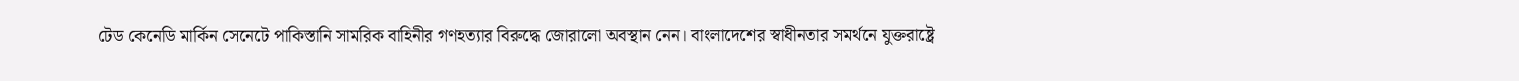টেড কেনেডি মার্কিন সেনেটে পাকিস্তানি সামরিক বাহিনীর গণহত্যার বিরুদ্ধে জোরালো অবস্থান নেন। বাংলাদেশের স্বাধীনতার সমর্থনে যুক্তরাষ্ট্রে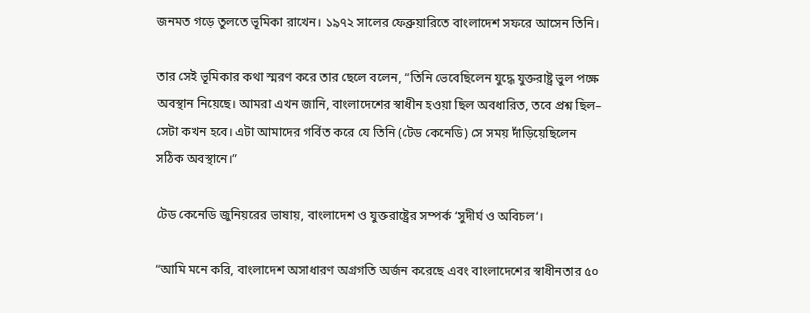জনমত গড়ে তুলতে ভূমিকা রাখেন। ১৯৭২ সালের ফেব্রুয়ারিতে বাংলাদেশ সফরে আসেন তিনি।

তার সেই ভূমিকার কথা স্মরণ করে তার ছেলে বলেন, “তিনি ভেবেছিলেন যুদ্ধে যুক্তরাষ্ট্র ভুল পক্ষে অবস্থান নিয়েছে। আমরা এখন জানি, বাংলাদেশের স্বাধীন হওয়া ছিল অবধারিত, তবে প্রশ্ন ছিল– সেটা কখন হবে। এটা আমাদের গর্বিত করে যে তিনি (টেড কেনেডি) সে সময় দাঁড়িয়েছিলেন সঠিক অবস্থানে।”

টেড কেনেডি জুনিয়রের ভাষায়, বাংলাদেশ ও যুক্তরাষ্ট্রের সম্পর্ক ‘সুদীর্ঘ ও অবিচল‘।

“আমি মনে করি, বাংলাদেশ অসাধারণ অগ্রগতি অর্জন করেছে এবং বাংলাদেশের স্বাধীনতার ৫০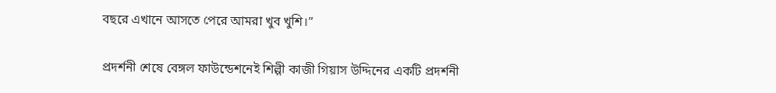বছরে এখানে আসতে পেরে আমরা খুব খুশি।”

প্রদর্শনী শেষে বেঙ্গল ফাউন্ডেশনেই শিল্পী কাজী গিয়াস উদ্দিনের একটি প্রদর্শনী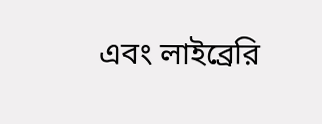এবং লাইব্রেরি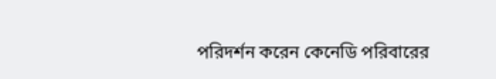পরিদর্শন করেন কেনেডি পরিবারের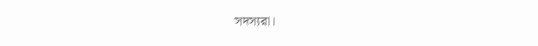সদস্যরা।